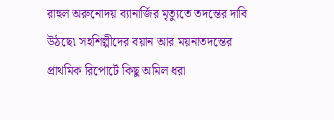রাহুল অরুনোদয় ব্যানার্জির মৃত্যুতে তদন্তের দাবি উঠছে৷ সহশিল্পীদের বয়ান আর ময়নাতদন্তের প্রাথমিক রিপোর্টে কিছু অমিল ধরা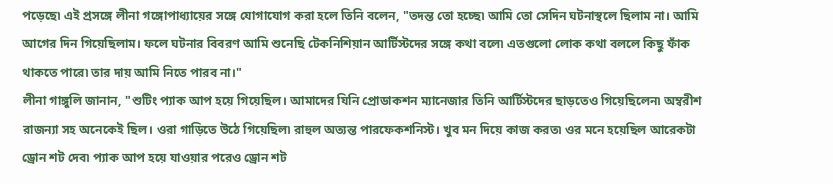পড়েছে৷ এই প্রসঙ্গে লীনা গঙ্গোপাধ্যায়ের সঙ্গে যোগাযোগ করা হলে তিনি বলেন, "তদন্ত তো হচ্ছে৷ আমি তো সেদিন ঘটনাস্থলে ছিলাম না। আমি আগের দিন গিয়েছিলাম। ফলে ঘটনার বিবরণ আমি শুনেছি টেকনিশিয়ান আর্টিস্টদের সঙ্গে কথা বলে৷ এতগুলো লোক কথা বললে কিছু ফাঁক থাকতে পারে৷ তার দায় আমি নিতে পারব না।"
লীনা গাঙ্গুলি জানান, "শুটিং প্যাক আপ হয়ে গিয়েছিল। আমাদের যিনি প্রোডাকশন ম্যানেজার তিনি আর্টিস্টদের ছাড়তেও গিয়েছিলেন৷ অম্বরীশ রাজন্যা সহ অনেকেই ছিল। ওরা গাড়িতে উঠে গিয়েছিল৷ রাহুল অত্যন্ত পারফেকশনিস্ট। খুব মন দিয়ে কাজ করত৷ ওর মনে হয়েছিল আরেকটা ড্রোন শট দেব৷ প্যাক আপ হয়ে যাওয়ার পরেও ড্রোন শট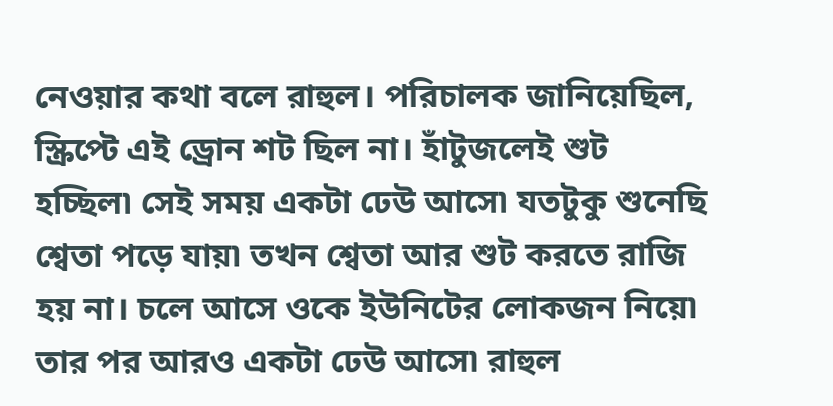নেওয়ার কথা বলে রাহুল। পরিচালক জানিয়েছিল, স্ক্রিপ্টে এই ড্রোন শট ছিল না। হাঁটুজলেই শুট হচ্ছিল৷ সেই সময় একটা ঢেউ আসে৷ যতটুকু শুনেছি শ্বেতা পড়ে যায়৷ তখন শ্বেতা আর শুট করতে রাজি হয় না। চলে আসে ওকে ইউনিটের লোকজন নিয়ে৷ তার পর আরও একটা ঢেউ আসে৷ রাহুল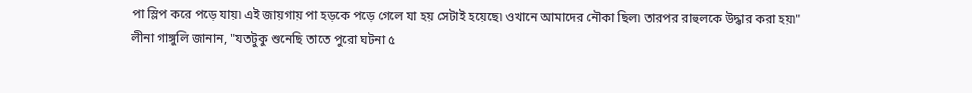পা স্লিপ করে পড়ে যায়৷ এই জায়গায় পা হড়কে পড়ে গেলে যা হয় সেটাই হয়েছে৷ ওখানে আমাদের নৌকা ছিল৷ তারপর রাহুলকে উদ্ধার করা হয়৷"
লীনা গাঙ্গুলি জানান, "যতটুকু শুনেছি তাতে পুরো ঘটনা ৫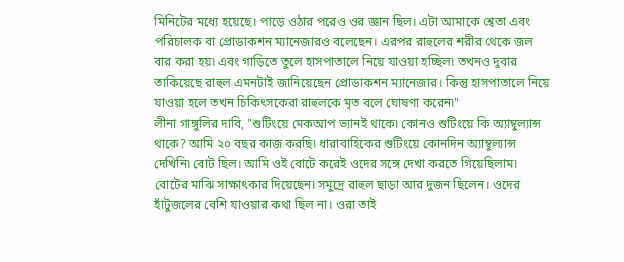মিনিটের মধ্যে হয়েছে। পাড়ে ওঠার পরেও ওর জ্ঞান ছিল। এটা আমাকে শ্বেতা এবং পরিচালক বা প্রোডাকশন ম্যানেজারও বলেছেন। এরপর রাহুলের শরীর থেকে জল বার করা হয়৷ এবং গাড়িতে তুলে হাসপাতালে নিয়ে যাওয়া হচ্ছিল৷ তখনও দুবার তাকিয়েছে রাহুল এমনটাই জানিয়েছেন প্রোডাকশন ম্যানেজার। কিন্তু হাসপাতালে নিয়ে যাওয়া হলে তখন চিকিৎসকেরা রাহুলকে মৃত বলে ঘোষণা করেন৷"
লীনা গাঙ্গুলির দাবি, "শুটিংয়ে মেকআপ ভ্যানই থাকে৷ কোনও শুটিংয়ে কি অ্যাম্বুল্যান্স থাকে? আমি ২০ বছর কাজ করছি৷ ধারাবাহিকের শুটিংয়ে কোনদিন অ্যাম্বুল্যান্স দেখিনি৷ বোট ছিল। আমি ওই বোটে করেই ওদের সঙ্গে দেখা করতে গিয়েছিলাম৷ বোটের মাঝি সাক্ষাৎকার দিয়েছেন৷ সমুদ্রে রাহুল ছাড়া আর দুজন ছিলেন। ওদের হাঁটুজলের বেশি যাওয়ার কথা ছিল না। ওরা তাই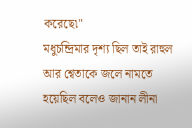করেছে৷"
মধুচন্দ্রিমার দৃশ্য ছিল তাই রাহুল আর শ্বেতাকে জলে নামতে হয়েছিল বলেও জানান লীনা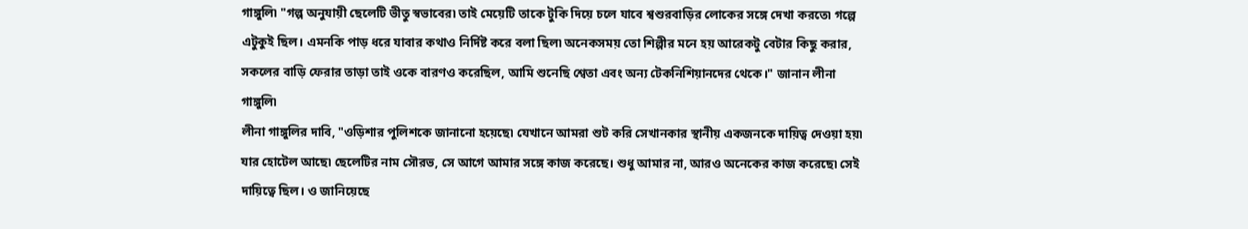গাঙ্গুলি৷ "গল্প অনুযায়ী ছেলেটি ভীতু স্বভাবের৷ তাই মেয়েটি তাকে টুকি দিয়ে চলে যাবে শ্বশুরবাড়ির লোকের সঙ্গে দেখা করতে৷ গল্পে এটুকুই ছিল। এমনকি পাড় ধরে যাবার কথাও নির্দিষ্ট করে বলা ছিল৷ অনেকসময় তো শিল্পীর মনে হয় আরেকটু বেটার কিছু করার, সকলের বাড়ি ফেরার তাড়া তাই ওকে বারণও করেছিল, আমি শুনেছি শ্বেতা এবং অন্য টেকনিশিয়ানদের থেকে।" জানান লীনা গাঙ্গুলি৷
লীনা গাঙ্গুলির দাবি, "ওড়িশার পুলিশকে জানানো হয়েছে৷ যেখানে আমরা শুট করি সেখানকার স্থানীয় একজনকে দায়িত্ব দেওয়া হয়৷ যার হোটেল আছে৷ ছেলেটির নাম সৌরভ, সে আগে আমার সঙ্গে কাজ করেছে। শুধু আমার না, আরও অনেকের কাজ করেছে৷ সেই দায়িত্বে ছিল। ও জানিয়েছে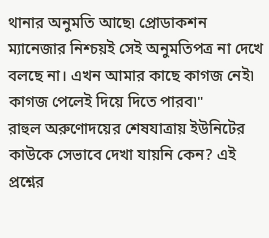থানার অনুমতি আছে৷ প্রোডাকশন ম্যানেজার নিশ্চয়ই সেই অনুমতিপত্র না দেখে বলছে না। এখন আমার কাছে কাগজ নেই৷ কাগজ পেলেই দিয়ে দিতে পারব৷"
রাহুল অরুণোদয়ের শেষযাত্রায় ইউনিটের কাউকে সেভাবে দেখা যায়নি কেন? এই প্রশ্নের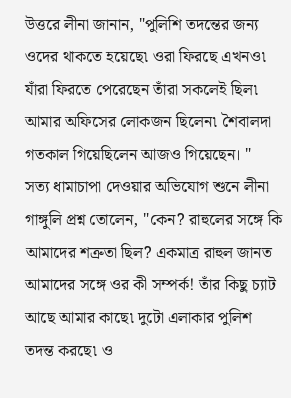উত্তরে লীনা জানান, "পুলিশি তদন্তের জন্য ওদের থাকতে হয়েছে৷ ওরা ফিরছে এখনও৷ যাঁরা ফিরতে পেরেছেন তাঁরা সকলেই ছিল৷ আমার অফিসের লোকজন ছিলেন৷ শৈবালদা গতকাল গিয়েছিলেন আজও গিয়েছেন। "
সত্য ধামাচাপা দেওয়ার অভিযোগ শুনে লীনা গাঙ্গুলি প্রশ্ন তোলেন, "কেন? রাহুলের সঙ্গে কি আমাদের শত্রুতা ছিল? একমাত্র রাহুল জানত আমাদের সঙ্গে ওর কী সম্পর্ক! তাঁর কিছু চ্যাট আছে আমার কাছে৷ দুটো এলাকার পুলিশ তদন্ত করছে৷ ও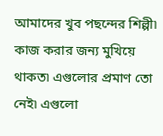আমাদের খুব পছন্দের শিল্পী৷ কাজ করার জন্য মুখিয়ে থাকত৷ এগুলোর প্রমাণ তো নেই৷ এগুলো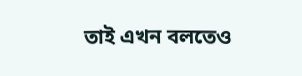তাই এখন বলতেও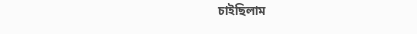চাইছিলাম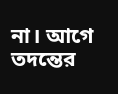না। আগে তদন্তের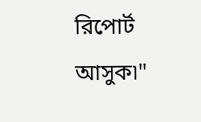রিপোর্ট আসুক৷"